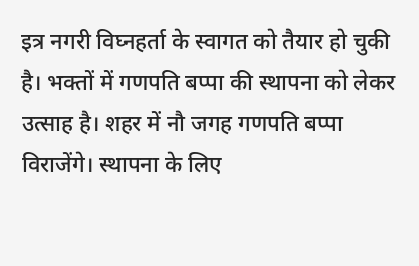इत्र नगरी विघ्नहर्ता के स्वागत को तैयार हो चुकी है। भक्तों में गणपति बप्पा की स्थापना को लेकर उत्साह है। शहर में नौ जगह गणपति बप्पा विराजेंगे। स्थापना के लिए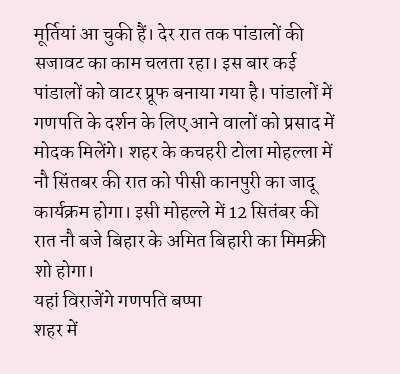मूर्तियां आ चुकी हैं। देर रात तक पांडालों की सजावट का काम चलता रहा। इस बार कई पांडालों को वाटर प्रूफ बनाया गया है। पांडालों में गणपति के दर्शन के लिए आने वालों को प्रसाद में मोदक मिलेंगे। शहर के कचहरी टोला मोहल्ला में नौ सिंतबर की रात को पीसी कानपुरी का जादू कार्यक्रम होगा। इसी मोहल्ले में 12 सितंबर की रात नौ बजे बिहार के अमित बिहारी का मिमक्री शो होगा।
यहां विराजेंगे गणपति बप्पा
शहर में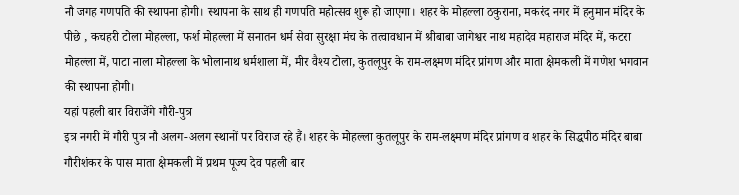नौ जगह गणपति की स्थापना होगी। स्थापना के साथ ही गणपति महोत्सव शुरू हो जाएगा। शहर के मोहल्ला ठकुराना, मकरंद नगर में हनुमान मंदिर के पीछे , कचहरी टोला मोहल्ला, फर्श मोहल्ला में सनातन धर्म सेवा सुरक्षा मंच के तत्वावधान में श्रीबाबा जागेश्वर नाथ महादेव महाराज मंदिर में, कटरा मोहल्ला में, पाटा नाला मोहल्ला के भोलानाथ धर्मशाला में, मीर वैश्य टोला, कुतलूपुर के राम-लक्ष्मण मंदिर प्रांगण और माता क्षेमकली में गणेश भगवान की स्थापना होगी।
यहां पहली बार विराजेंगे गौरी-पुत्र
इत्र नगरी में गौरी पुत्र नौ अलग-अलग स्थानों पर विराज रहे हैं। शहर के मोहल्ला कुतलूपुर के राम-लक्ष्मण मंदिर प्रांगण व शहर के सिद्धपीठ मंदिर बाबा गौरीशंकर के पास माता क्षेमकली में प्रथम पूज्य देव पहली बार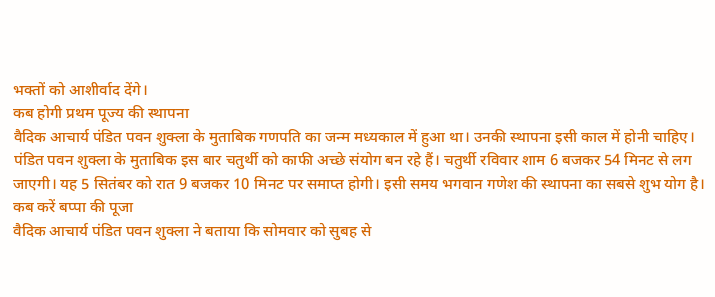भक्तों को आशीर्वाद देंगे।
कब होगी प्रथम पूज्य की स्थापना
वैदिक आचार्य पंडित पवन शुक्ला के मुताबिक गणपति का जन्म मध्यकाल में हुआ था। उनकी स्थापना इसी काल में होनी चाहिए। पंडित पवन शुक्ला के मुताबिक इस बार चतुर्थी को काफी अच्छे संयोग बन रहे हैं। चतुर्थी रविवार शाम 6 बजकर 54 मिनट से लग जाएगी। यह 5 सितंबर को रात 9 बजकर 10 मिनट पर समाप्त होगी। इसी समय भगवान गणेश की स्थापना का सबसे शुभ योग है।
कब करें बप्पा की पूजा
वैदिक आचार्य पंडित पवन शुक्ला ने बताया कि सोमवार को सुबह से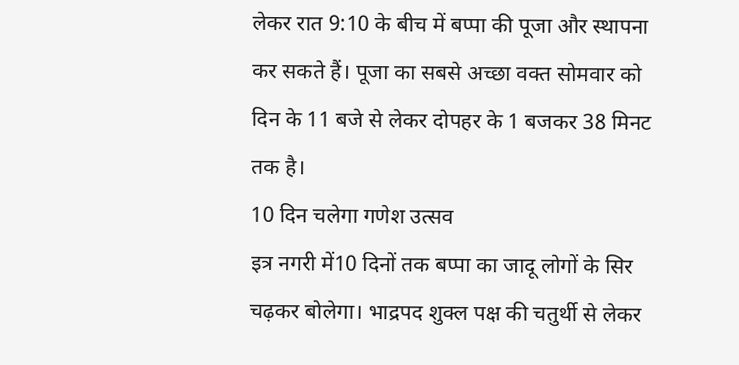लेकर रात 9:10 के बीच में बप्पा की पूजा और स्थापना कर सकते हैं। पूजा का सबसे अच्छा वक्त सोमवार को दिन के 11 बजे से लेकर दोपहर के 1 बजकर 38 मिनट तक है।
10 दिन चलेगा गणेश उत्सव
इत्र नगरी में10 दिनों तक बप्पा का जादू लोगों के सिर चढ़कर बोलेगा। भाद्रपद शुक्ल पक्ष की चतुर्थी से लेकर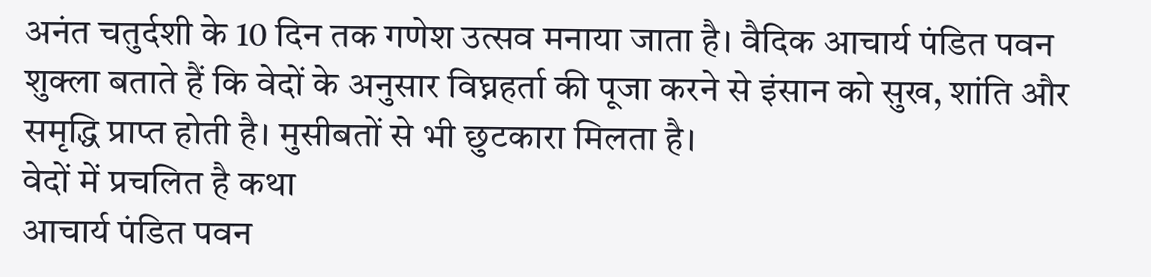अनंत चतुर्दशी के 10 दिन तक गणेश उत्सव मनाया जाता है। वैदिक आचार्य पंडित पवन शुक्ला बताते हैं कि वेदों के अनुसार विघ्नहर्ता की पूजा करने से इंसान को सुख, शांति और समृद्धि प्राप्त होती है। मुसीबतों से भी छुटकारा मिलता है।
वेदों में प्रचलित है कथा
आचार्य पंडित पवन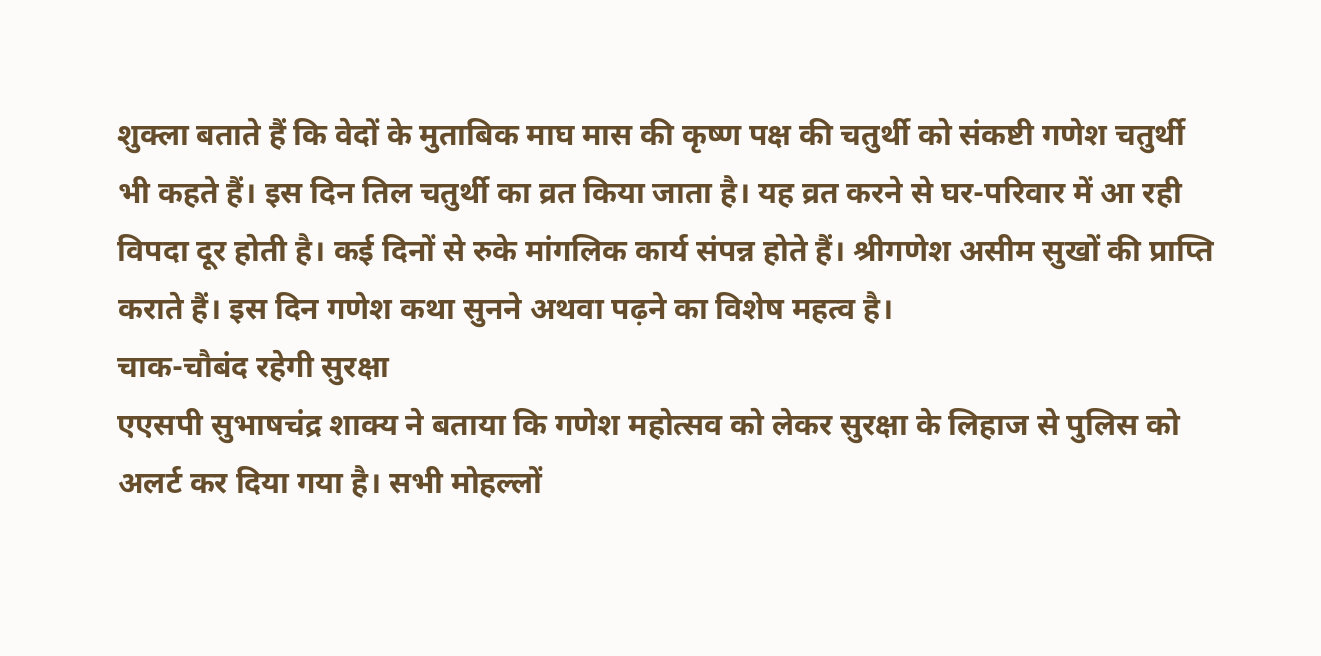शुक्ला बताते हैं कि वेदों के मुताबिक माघ मास की कृष्ण पक्ष की चतुर्थी को संकष्टी गणेश चतुर्थी भी कहते हैं। इस दिन तिल चतुर्थी का व्रत किया जाता है। यह व्रत करने से घर-परिवार में आ रही विपदा दूर होती है। कई दिनों से रुके मांगलिक कार्य संपन्न होते हैं। श्रीगणेश असीम सुखों की प्राप्ति कराते हैं। इस दिन गणेश कथा सुनने अथवा पढ़ने का विशेष महत्व है।
चाक-चौबंद रहेगी सुरक्षा
एएसपी सुभाषचंद्र शाक्य ने बताया कि गणेश महोत्सव को लेकर सुरक्षा के लिहाज से पुलिस को अलर्ट कर दिया गया है। सभी मोहल्लों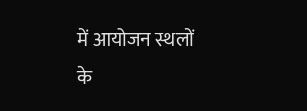में आयोजन स्थलों के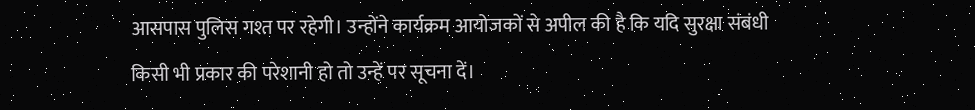आसपास पुलिस गश्त पर रहेगी। उन्होंने कार्यक्रम आयोजकों से अपील की है कि यदि सुरक्षा संबंधी किसी भी प्रकार की परेशानी हो तो उन्हें पर सूचना दें।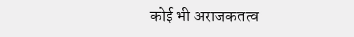कोई भी अराजकतत्व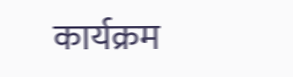कार्यक्रम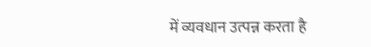में व्यवधान उत्पन्न करता है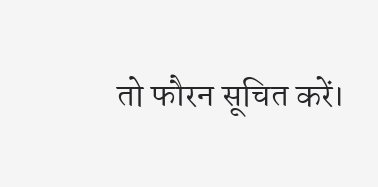तो फौरन सूचित करें।